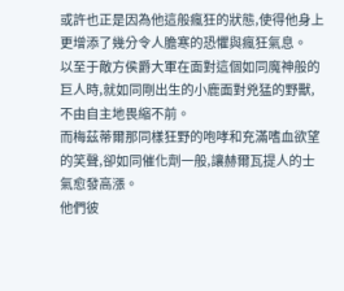或許也正是因為他這般瘋狂的狀態,使得他身上更增添了幾分令人膽寒的恐懼與瘋狂氣息。
以至于敵方侯爵大軍在面對這個如同魔神般的巨人時,就如同剛出生的小鹿面對兇猛的野獸,不由自主地畏縮不前。
而梅茲蒂爾那同樣狂野的咆哮和充滿嗜血欲望的笑聲,卻如同催化劑一般,讓赫爾瓦提人的士氣愈發高漲。
他們彼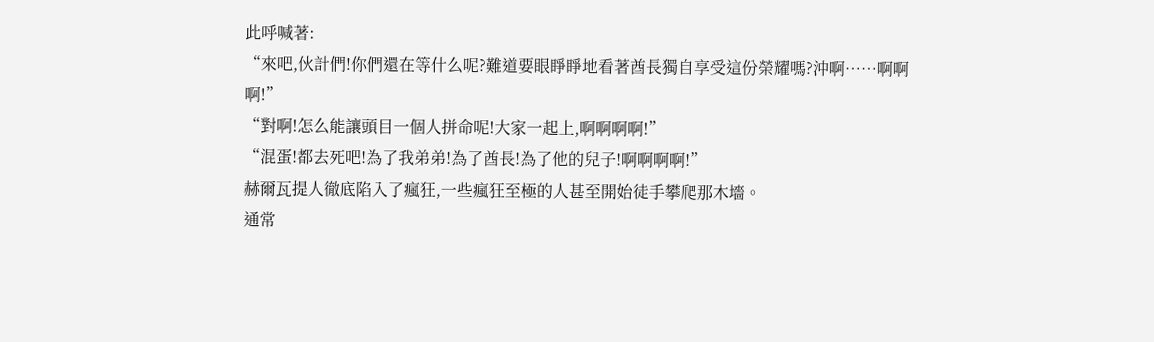此呼喊著:
“來吧,伙計們!你們還在等什么呢?難道要眼睜睜地看著酋長獨自享受這份榮耀嗎?沖啊……啊啊啊!”
“對啊!怎么能讓頭目一個人拼命呢!大家一起上,啊啊啊啊!”
“混蛋!都去死吧!為了我弟弟!為了酋長!為了他的兒子!啊啊啊啊!”
赫爾瓦提人徹底陷入了瘋狂,一些瘋狂至極的人甚至開始徒手攀爬那木墻。
通常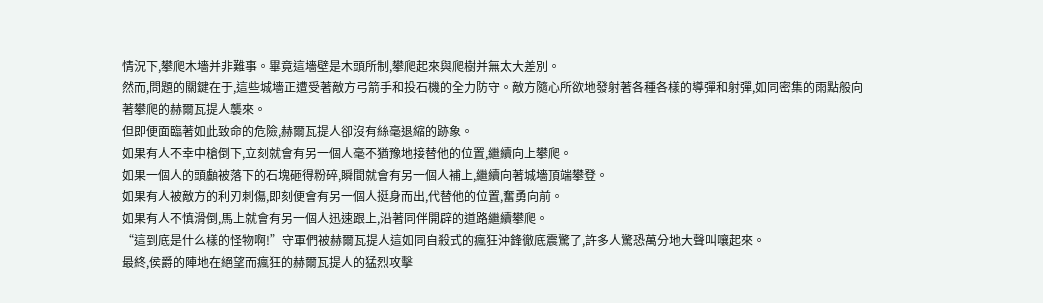情況下,攀爬木墻并非難事。畢竟這墻壁是木頭所制,攀爬起來與爬樹并無太大差別。
然而,問題的關鍵在于,這些城墻正遭受著敵方弓箭手和投石機的全力防守。敵方隨心所欲地發射著各種各樣的導彈和射彈,如同密集的雨點般向著攀爬的赫爾瓦提人襲來。
但即便面臨著如此致命的危險,赫爾瓦提人卻沒有絲毫退縮的跡象。
如果有人不幸中槍倒下,立刻就會有另一個人毫不猶豫地接替他的位置,繼續向上攀爬。
如果一個人的頭顱被落下的石塊砸得粉碎,瞬間就會有另一個人補上,繼續向著城墻頂端攀登。
如果有人被敵方的利刃刺傷,即刻便會有另一個人挺身而出,代替他的位置,奮勇向前。
如果有人不慎滑倒,馬上就會有另一個人迅速跟上,沿著同伴開辟的道路繼續攀爬。
“這到底是什么樣的怪物啊!”守軍們被赫爾瓦提人這如同自殺式的瘋狂沖鋒徹底震驚了,許多人驚恐萬分地大聲叫嚷起來。
最終,侯爵的陣地在絕望而瘋狂的赫爾瓦提人的猛烈攻擊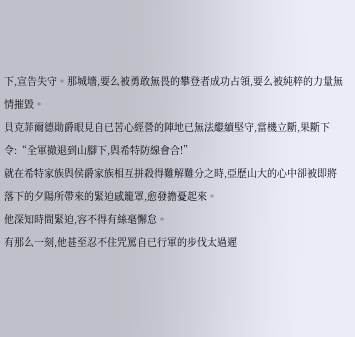下,宣告失守。那城墻,要么被勇敢無畏的攀登者成功占領,要么被純粹的力量無情摧毀。
貝克菲爾德勛爵眼見自已苦心經營的陣地已無法繼續堅守,當機立斷,果斷下令:“全軍撤退到山腳下,與希特防線會合!”
就在希特家族與侯爵家族相互拼殺得難解難分之時,亞歷山大的心中卻被即將落下的夕陽所帶來的緊迫感籠罩,愈發擔憂起來。
他深知時間緊迫,容不得有絲毫懈怠。
有那么一刻,他甚至忍不住咒罵自已行軍的步伐太過遲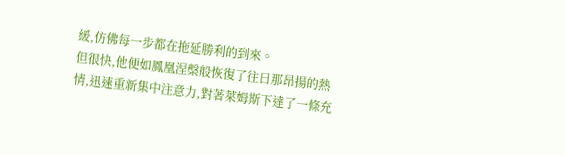緩,仿佛每一步都在拖延勝利的到來。
但很快,他便如鳳凰涅槃般恢復了往日那昂揚的熱情,迅速重新集中注意力,對著萊姆斯下達了一條充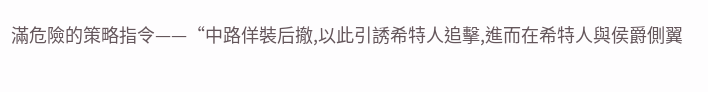滿危險的策略指令——“中路佯裝后撤,以此引誘希特人追擊,進而在希特人與侯爵側翼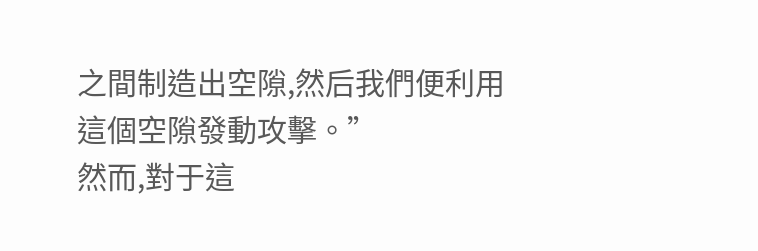之間制造出空隙,然后我們便利用這個空隙發動攻擊。”
然而,對于這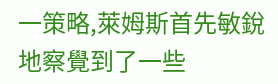一策略,萊姆斯首先敏銳地察覺到了一些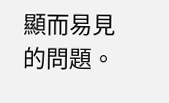顯而易見的問題。